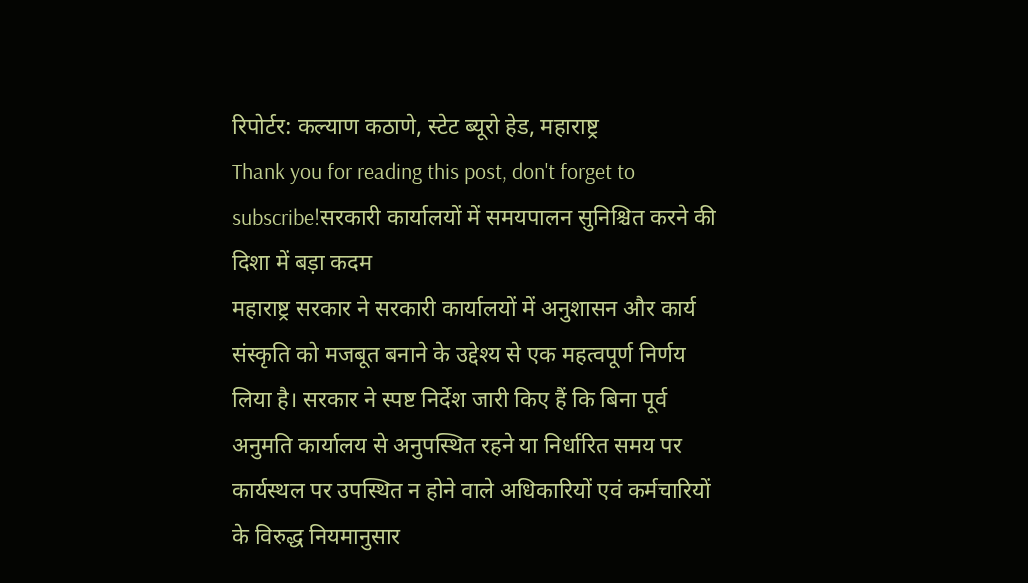रिपोर्टर: कल्याण कठाणे, स्टेट ब्यूरो हेड, महाराष्ट्र
Thank you for reading this post, don't forget to subscribe!सरकारी कार्यालयों में समयपालन सुनिश्चित करने की दिशा में बड़ा कदम
महाराष्ट्र सरकार ने सरकारी कार्यालयों में अनुशासन और कार्य संस्कृति को मजबूत बनाने के उद्देश्य से एक महत्वपूर्ण निर्णय लिया है। सरकार ने स्पष्ट निर्देश जारी किए हैं कि बिना पूर्व अनुमति कार्यालय से अनुपस्थित रहने या निर्धारित समय पर कार्यस्थल पर उपस्थित न होने वाले अधिकारियों एवं कर्मचारियों के विरुद्ध नियमानुसार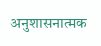अनुशासनात्मक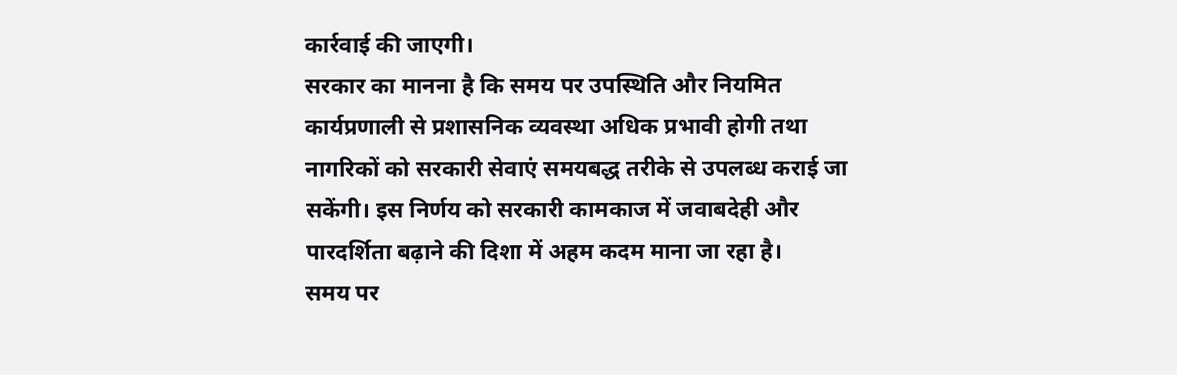कार्रवाई की जाएगी।
सरकार का मानना है कि समय पर उपस्थिति और नियमित कार्यप्रणाली से प्रशासनिक व्यवस्था अधिक प्रभावी होगी तथा नागरिकों को सरकारी सेवाएं समयबद्ध तरीके से उपलब्ध कराई जा सकेंगी। इस निर्णय को सरकारी कामकाज में जवाबदेही और पारदर्शिता बढ़ाने की दिशा में अहम कदम माना जा रहा है।
समय पर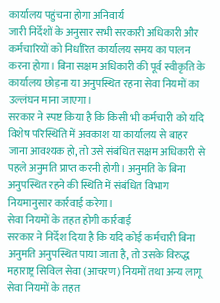कार्यालय पहुंचना होगा अनिवार्य
जारी निर्देशों के अनुसार सभी सरकारी अधिकारी और कर्मचारियों को निर्धारित कार्यालय समय का पालन करना होगा। बिना सक्षम अधिकारी की पूर्व स्वीकृति के कार्यालय छोड़ना या अनुपस्थित रहना सेवा नियमों का उल्लंघन माना जाएगा।
सरकार ने स्पष्ट किया है कि किसी भी कर्मचारी को यदि विशेष परिस्थिति में अवकाश या कार्यालय से बाहर जाना आवश्यक हो, तो उसे संबंधित सक्षम अधिकारी से पहले अनुमति प्राप्त करनी होगी। अनुमति के बिना अनुपस्थित रहने की स्थिति में संबंधित विभाग नियमानुसार कार्रवाई करेगा।
सेवा नियमों के तहत होगी कार्रवाई
सरकार ने निर्देश दिया है कि यदि कोई कर्मचारी बिना अनुमति अनुपस्थित पाया जाता है, तो उसके विरुद्ध महाराष्ट्र सिविल सेवा (आचरण) नियमों तथा अन्य लागू सेवा नियमों के तहत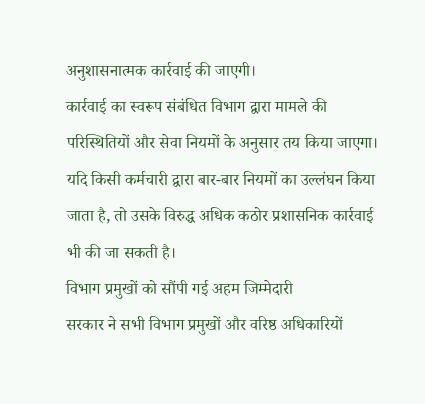अनुशासनात्मक कार्रवाई की जाएगी।
कार्रवाई का स्वरूप संबंधित विभाग द्वारा मामले की परिस्थितियों और सेवा नियमों के अनुसार तय किया जाएगा। यदि किसी कर्मचारी द्वारा बार-बार नियमों का उल्लंघन किया जाता है, तो उसके विरुद्ध अधिक कठोर प्रशासनिक कार्रवाई भी की जा सकती है।
विभाग प्रमुखों को सौंपी गई अहम जिम्मेदारी
सरकार ने सभी विभाग प्रमुखों और वरिष्ठ अधिकारियों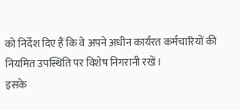को निर्देश दिए हैं कि वे अपने अधीन कार्यरत कर्मचारियों की नियमित उपस्थिति पर विशेष निगरानी रखें।
इसके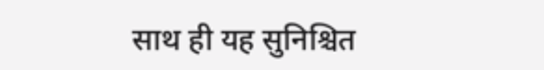साथ ही यह सुनिश्चित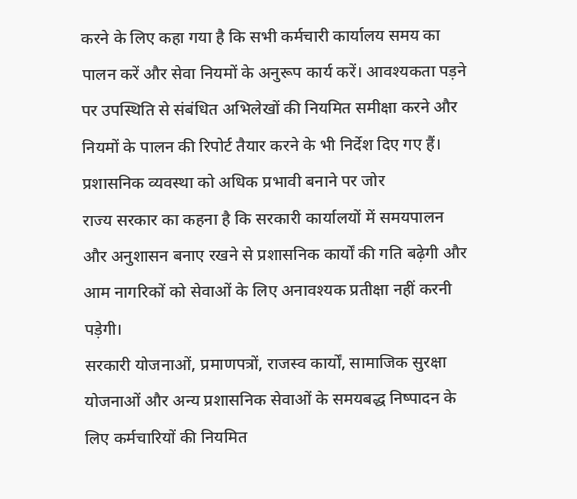करने के लिए कहा गया है कि सभी कर्मचारी कार्यालय समय का पालन करें और सेवा नियमों के अनुरूप कार्य करें। आवश्यकता पड़ने पर उपस्थिति से संबंधित अभिलेखों की नियमित समीक्षा करने और नियमों के पालन की रिपोर्ट तैयार करने के भी निर्देश दिए गए हैं।
प्रशासनिक व्यवस्था को अधिक प्रभावी बनाने पर जोर
राज्य सरकार का कहना है कि सरकारी कार्यालयों में समयपालन और अनुशासन बनाए रखने से प्रशासनिक कार्यों की गति बढ़ेगी और आम नागरिकों को सेवाओं के लिए अनावश्यक प्रतीक्षा नहीं करनी पड़ेगी।
सरकारी योजनाओं, प्रमाणपत्रों, राजस्व कार्यों, सामाजिक सुरक्षा योजनाओं और अन्य प्रशासनिक सेवाओं के समयबद्ध निष्पादन के लिए कर्मचारियों की नियमित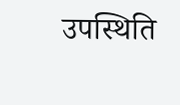उपस्थिति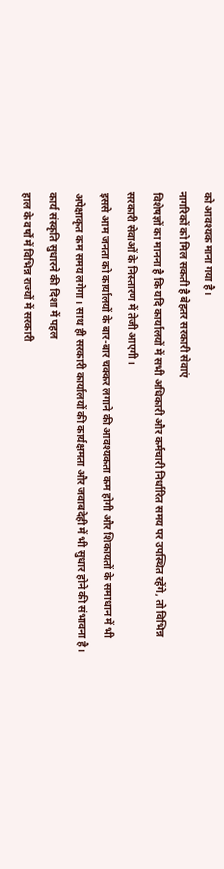को आवश्यक माना गया है।
नागरिकों को मिल सकती है बेहतर सरकारी सेवाएं
विशेषज्ञों का मानना है कि यदि कार्यालयों में सभी अधिकारी और कर्मचारी निर्धारित समय पर उपस्थित रहेंगे, तो विभिन्न सरकारी सेवाओं के निस्तारण में तेजी आएगी।
इससे आम जनता को कार्यालयों के बार-बार चक्कर लगाने की आवश्यकता कम होगी और शिकायतों के समाधान में भी अपेक्षाकृत कम समय लगेगा। साथ ही सरकारी कार्यालयों की कार्यक्षमता और जवाबदेही में भी सुधार होने की संभावना है।
कार्य संस्कृति सुधारने की दिशा में पहल
हाल के वर्षों में विभिन्न राज्यों में सरकारी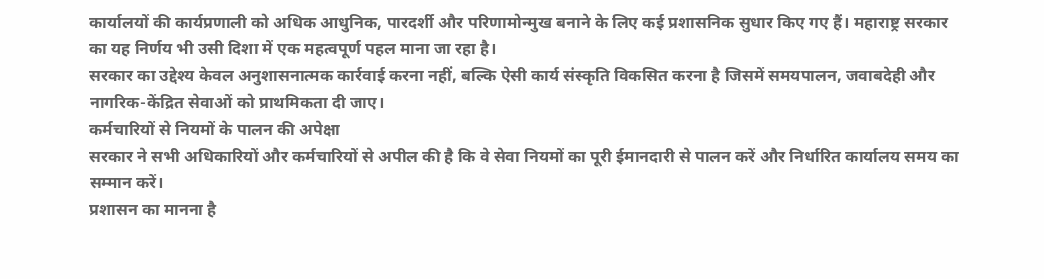कार्यालयों की कार्यप्रणाली को अधिक आधुनिक, पारदर्शी और परिणामोन्मुख बनाने के लिए कई प्रशासनिक सुधार किए गए हैं। महाराष्ट्र सरकार का यह निर्णय भी उसी दिशा में एक महत्वपूर्ण पहल माना जा रहा है।
सरकार का उद्देश्य केवल अनुशासनात्मक कार्रवाई करना नहीं, बल्कि ऐसी कार्य संस्कृति विकसित करना है जिसमें समयपालन, जवाबदेही और नागरिक-केंद्रित सेवाओं को प्राथमिकता दी जाए।
कर्मचारियों से नियमों के पालन की अपेक्षा
सरकार ने सभी अधिकारियों और कर्मचारियों से अपील की है कि वे सेवा नियमों का पूरी ईमानदारी से पालन करें और निर्धारित कार्यालय समय का सम्मान करें।
प्रशासन का मानना है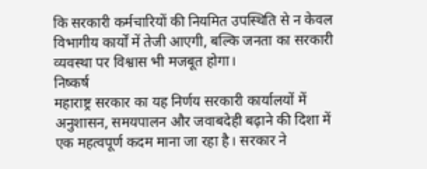कि सरकारी कर्मचारियों की नियमित उपस्थिति से न केवल विभागीय कार्यों में तेजी आएगी, बल्कि जनता का सरकारी व्यवस्था पर विश्वास भी मजबूत होगा।
निष्कर्ष
महाराष्ट्र सरकार का यह निर्णय सरकारी कार्यालयों में अनुशासन, समयपालन और जवाबदेही बढ़ाने की दिशा में एक महत्वपूर्ण कदम माना जा रहा है। सरकार ने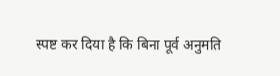स्पष्ट कर दिया है कि बिना पूर्व अनुमति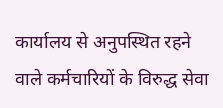कार्यालय से अनुपस्थित रहने वाले कर्मचारियों के विरुद्ध सेवा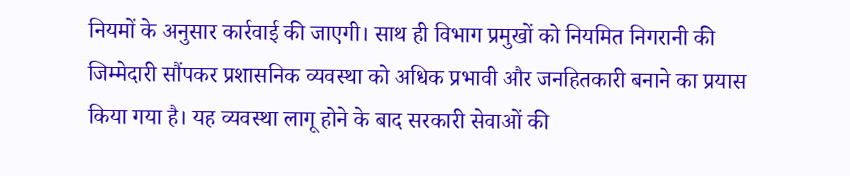नियमों के अनुसार कार्रवाई की जाएगी। साथ ही विभाग प्रमुखों को नियमित निगरानी की जिम्मेदारी सौंपकर प्रशासनिक व्यवस्था को अधिक प्रभावी और जनहितकारी बनाने का प्रयास किया गया है। यह व्यवस्था लागू होने के बाद सरकारी सेवाओं की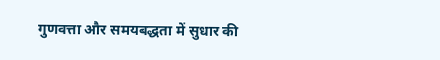गुणवत्ता और समयबद्धता में सुधार की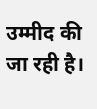उम्मीद की जा रही है।